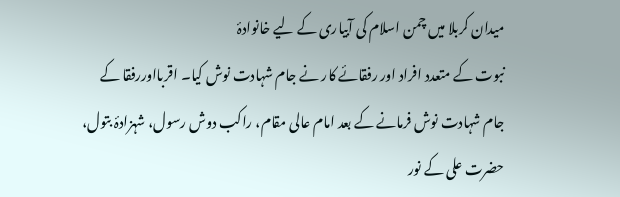میدان کربلا میں چمن اسلام کی آبیاری کے لیے خانوادۂ
نبوت کے متعدد افراد اور رفقائے کار نے جام شہادت نوش کیا۔ اقربااوررفقا کے
جام شہادت نوش فرمانے کے بعد امام عالی مقام، راکب دوش رسول، شہزادۂ بتول،
حضرت علی کے نور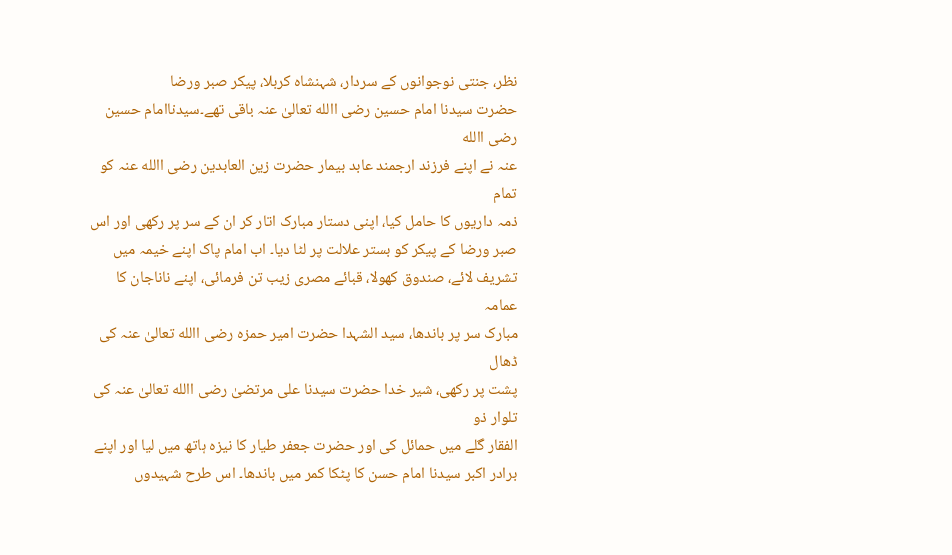نظر، جنتی نوجوانوں کے سردار، شہنشاہ کربلا، پیکر صبر ورضا
حضرت سیدنا امام حسین رضی االله تعالیٰ عنہ باقی تھے۔سیدناامام حسین رضی االله
عنہ نے اپنے فرزند ارجمند عابد بیمار حضرت زین العابدین رضی االله عنہ کو تمام
ذمہ داریوں کا حامل کیا، اپنی دستار مبارک اتار کر ان کے سر پر رکھی اور اس
صبر ورضا کے پیکر کو بستر علالت پر لٹا دیا۔ اب امام پاک اپنے خیمہ میں
تشریف لائے، صندوق کھولا، قبائے مصری زیب تن فرمائی، اپنے ناناجان کا عمامہ
مبارک سر پر باندھا، سید الشہدا حضرت امیر حمزہ رضی االله تعالیٰ عنہ کی ڈھال
پشت پر رکھی، شیر خدا حضرت سیدنا علی مرتضیٰ رضی االله تعالیٰ عنہ کی تلوار ذو
الفقار گلے میں حمائل کی اور حضرت جعفر طیار کا نیزہ ہاتھ میں لیا اور اپنے
برادر اکبر سیدنا امام حسن کا پٹکا کمر میں باندھا۔ اس طرح شہیدوں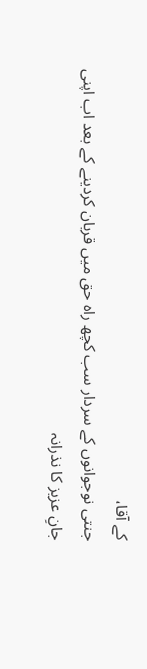کے آقا،
جنتی نوجوانوں کے سردار سب کچھ راہ حق میں قربان کردینے کے بعد اب اپنی
جانِ عزیز کا نذرانہ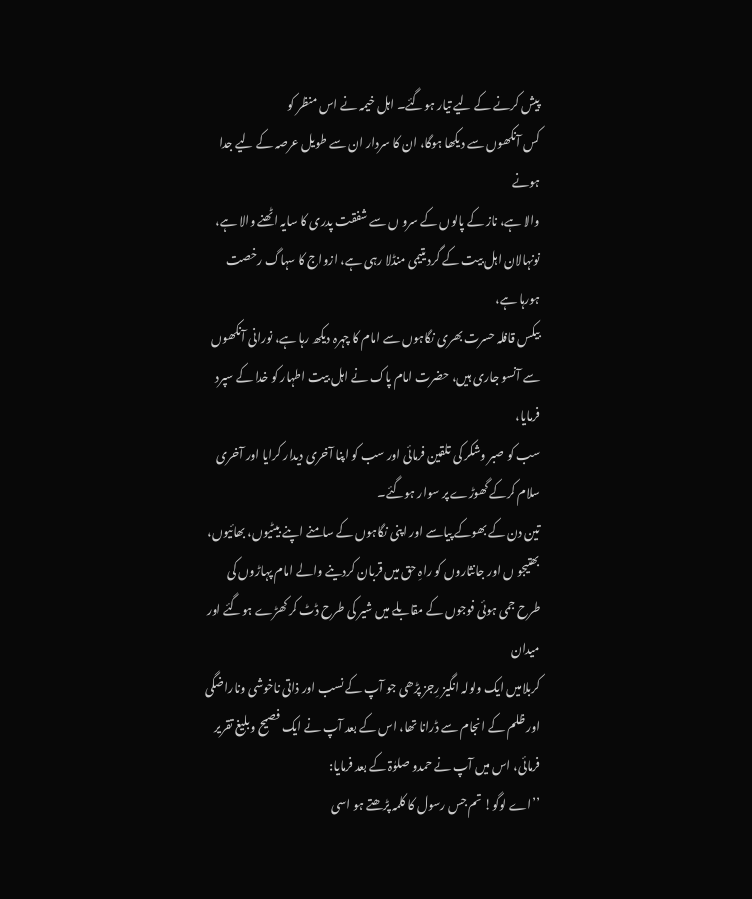پیش کرنے کے لیے تیار ہوگئے۔ اہل خیمہ نے اس منظر کو
کس آنکھوں سے دیکھا ہوگا، ان کا سردار ان سے طویل عرصہ کے لیے جدا ہونے
والا ہے، ناز کے پالوں کے سرو ں سے شفقت پدری کا سایہ اٹھنے والا ہے،
نونہالان اہل بیت کے گرد یتیمی منڈلا رہی ہے، ازواج کا سہاگ رخصت ہورہا ہے،
بیکس قافلہ حسرت بھری نگاہوں سے امام کا چہرہ دیکھ رہا ہے، نورانی آنکھوں
سے آنسو جاری ہیں، حضرت امام پاک نے اہل بیت اطہار کو خدا کے سپرد فرمایا،
سب کو صبر وشکر کی تلقین فرمائی اور سب کو اپنا آخری دیدار کرایا اور آخری
سلام کرکے گھوڑے پر سوار ہوگئے۔
تین دن کے بھوکے پیاسے اور اپنی نگاہوں کے سامنے اپنے بیٹیوں، بھائیوں،
بھتیجو ں اور جانثاروں کو راہِ حق میں قربان کردینے والے امام پہاڑوں کی
طرح جمی ہوئی فوجوں کے مقابلے میں شیر کی طرح ڈٹ کر کھڑے ہوگئے اور میدان
کربلامیں ایک ولولہ انگیز رِجز پڑھی جو آپ کے نسب اور ذاتی ناخوشی وناراضگی
اور ظلم کے انجام سے ڈرانا تھا، اس کے بعد آپ نے ایک فصیح وبلیغ تقریر
فرمائی، اس میں آپ نے حمدو صلوٰۃ کے بعد فرمایا:
’’اے لوگو! تم جس رسول کا کلمہ پڑھتے ہو اسی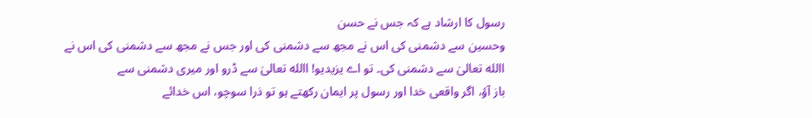رسول کا ارشاد ہے کہ جس نے حسن
وحسین سے دشمنی کی اس نے مجھ سے دشمنی کی اور جس نے مجھ سے دشمنی کی اس نے
االله تعالیٰ سے دشمنی کی۔ تو اے یزیدیو! االله تعالیٰ سے ڈرو اور میری دشمنی سے
باز آؤ، اگر واقعی خدا اور رسول پر ایمان رکھتے ہو تو ذرا سوچو، اس خدائے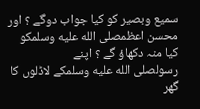سمیع وبصیر کو کیا جواب دوگے ؟ اور محسن اعظمصلى الله عليه وسلمکو کیا منہ دکھاؤ گے ؟ اپنے
رسولصلى الله عليه وسلمکے لاڈلوں کا گھر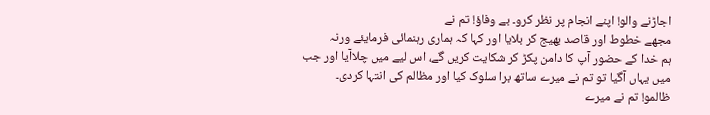اجاڑنے والو! اپنے انجام پر نظر کرو۔ بے وفاؤ! تم نے
مجھے خطوط اور قاصد بھیج کر بلایا اور کہا کہ ہماری رہنمائی فرمایئے ورنہ
ہم خدا کے حضور آپ کا دامن پکڑ کر شکایت کریں گے، اس لیے میں چلاآیا اور جب
میں یہاں آگیا تو تم نے میرے ساتھ برا سلوک کیا اور مظالم کی انتہا کردی۔
ظالمو! تم نے میرے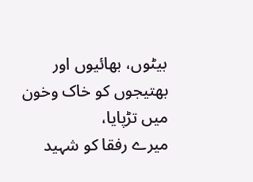بیٹوں، بھائیوں اور بھتیجوں کو خاک وخون میں تڑپایا،
میرے رفقا کو شہید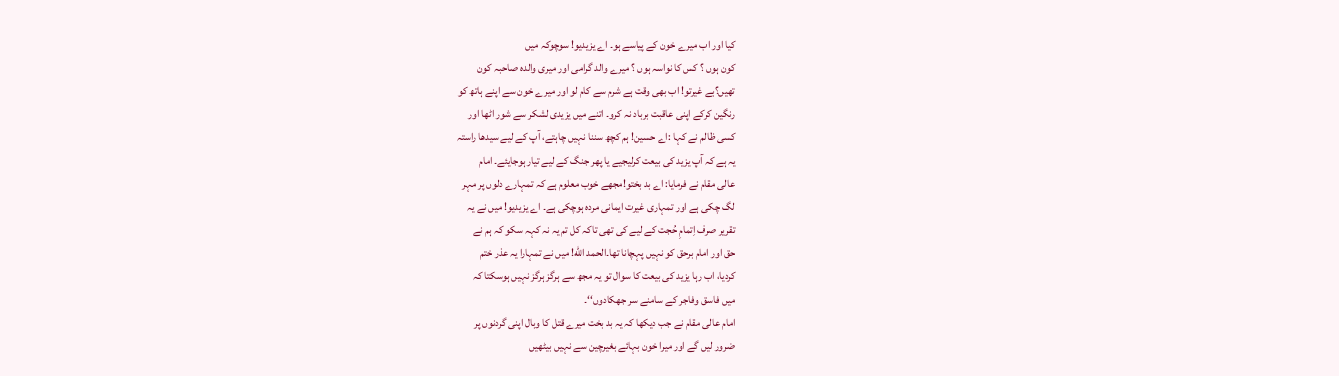کیا اور اب میرے خون کے پیاسے ہو۔ اے یزیدیو! سوچوکہ میں
کون ہوں ؟ کس کا نواسہ ہوں ؟ میرے والد گرامی اور میری والدہ صاحبہ کون
تھیں؟بے غیرتو! اب بھی وقت ہے شرم سے کام لو اور میرے خون سے اپنے ہاتھ کو
رنگین کرکے اپنی عاقبت برباد نہ کرو۔ اتنے میں یزیدی لشکر سے شور اٹھا اور
کسی ظالم نے کہا :اے حسین! ہم کچھ سننا نہیں چاہتے، آپ کے لیے سیدھا راستہ
یہ ہے کہ آپ یزید کی بیعت کرلیجیے یا پھر جنگ کے لیے تیار ہوجایئے۔ امام
عالی مقام نے فرمایا: اے بد بختو!مجھے خوب معلوم ہے کہ تمہارے دلوں پر مہر
لگ چکی ہے اور تمہاری غیرت ایمانی مردہ ہوچکی ہے۔ اے یزیدیو! میں نے یہ
تقریر صرف اِتمامِ حُجت کے لیے کی تھی تاکہ کل تم یہ نہ کہہ سکو کہ ہم نے
حق اور امام برحق کو نہیں پہچانا تھا۔الحمد الله! میں نے تمہارا یہ عذر ختم
کردیا، اب رہا یزید کی بیعت کا سوال تو یہ مجھ سے ہرگز ہرگز نہیں ہوسکتا کہ
میں فاسق وفاجر کے سامنے سر جھکادوں‘‘۔
امام عالی مقام نے جب دیکھا کہ یہ بد بخت میرے قتل کا وبال اپنی گردنوں پر
ضرور لیں گے اور میرا خون بہائے بغیرچین سے نہیں بیٹھیں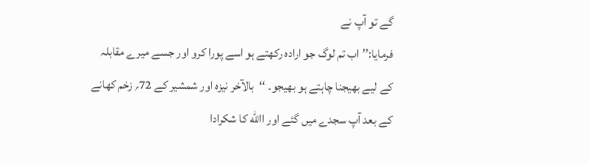گے تو آپ نے
فرمایا:’’ اب تم لوگ جو ارادہ رکھتے ہو اسے پورا کرو اور جسے میرے مقابلہ
کے لیے بھیجنا چاہتے ہو بھیجو۔ ‘‘بالآخر نیزہ اور شمشیر کے 72؍ زخم کھانے
کے بعد آپ سجدے میں گئے اور االله کا شکرادا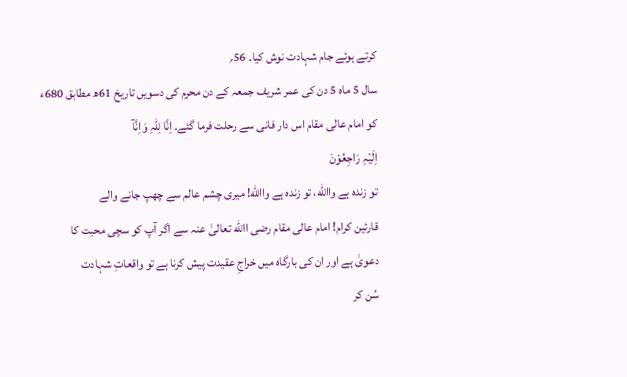کرتے ہوئے جام شہادت نوش کیا۔ 56؍
سال 5 ماہ 5 دن کی عمر شریف جمعہ کے دن محرم کی دسویں تاریخ 61ھ مطابق 680ء
کو امام عالی مقام اس دار فانی سے رحلت فرما گئے۔ اِنَّا لِلّٰہِ وَاِنَّآ
اِلَیْہِ رَاجِعُوْنَ
تو زندہ ہے واالله، تو زندہ ہے واالله! میری چشم عالم سے چھپ جانے والے
قارئین کرام! امام عالی مقام رضی االله تعالیٰ عنہ سے اگر آپ کو سچی محبت کا
دعویٰ ہے اور ان کی بارگاہ میں خراجِ عقیدت پیش کرنا ہے تو واقعاتِ شہادت
سُن کر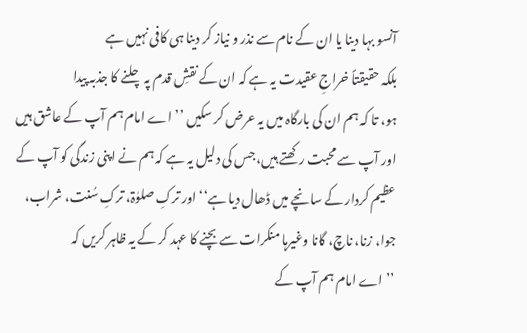آنسو بہا دینا یا ان کے نام سے نذر و نیاز کر دینا ہی کافی نہیں ہے
بلکہ حقیقتاً خراجِ عقیدت یہ ہے کہ ان کے نقشِ قدم پہ چلنے کا جذبہ پیدا
ہو، تا کہ ہم ان کی بارگاہ میں یہ عرض کر سکیں ’’اے امام ہم آپ کے عاشق ہیں
اور آپ سے محبت رکھتے ہیں، جس کی دلیل یہ ہے کہ ہم نے اپنی زندگی کو آپ کے
عظیم کردار کے سانچے میں ڈھال دیا ہے‘‘ اور ترکِ صلوٰۃ، ترکِ سُنت، شراب،
جوا، زنا، ناچ، گانا وغیرہا منکرات سے بچنے کا عہد کر کے یہ ظاہر کریں کہ
’’اے امام ہم آپ کے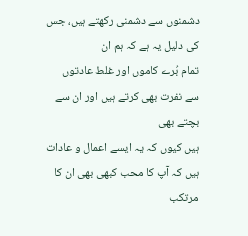دشمنوں سے دشمنی رکھتے ہیں، جس کی دلیل یہ ہے کہ ہم ان
تمام بُرے کاموں اور غلط عادتوں سے نفرت بھی کرتے ہیں اور ان سے بچتے بھی
ہیں کیوں کہ یہ ایسے اعمال و عادات ہیں کہ آپ کا محب کبھی بھی ان کا مرتکب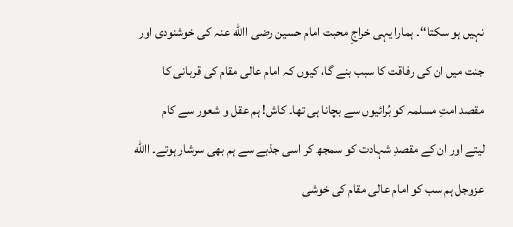نہیں ہو سکتا‘‘۔ ہمارا یہی خراجِ محبت امام حسین رضی االله عنہ کی خوشنودی اور
جنت میں ان کی رفاقت کا سبب بنے گا، کیوں کہ امام عالی مقام کی قربانی کا
مقصد امتِ مسلمہ کو بُرائیوں سے بچانا ہی تھا۔ کاش! ہم عقل و شعور سے کام
لیتے اور ان کے مقصدِ شہادت کو سمجھ کر اسی جذبے سے ہم بھی سرشار ہوتے۔ االله
عزوجل ہم سب کو امام عالی مقام کی خوشی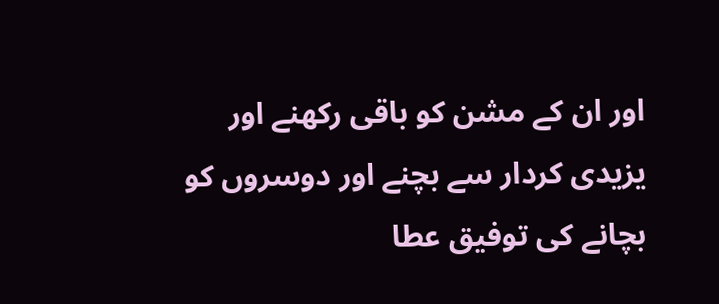اور ان کے مشن کو باقی رکھنے اور
یزیدی کردار سے بچنے اور دوسروں کو بچانے کی توفیق عطا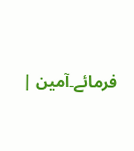فرمائے۔آمین |